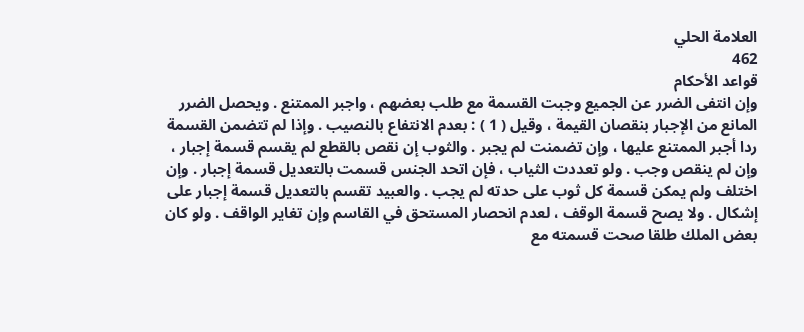العلامة الحلي
462
قواعد الأحكام
وإن انتفى الضرر عن الجميع وجبت القسمة مع طلب بعضهم ، واجبر الممتنع . ويحصل الضرر المانع من الإجبار بنقصان القيمة ، وقيل ( 1 ) : بعدم الانتفاع بالنصيب . وإذا لم تتضمن القسمة ردا أجبر الممتنع عليها ، وإن تضمنت لم يجبر . والثوب إن نقص بالقطع لم يقسم قسمة إجبار ، وإن لم ينقص وجب . ولو تعددت الثياب ، فإن اتحد الجنس قسمت بالتعديل قسمة إجبار . وإن اختلف ولم يمكن قسمة كل ثوب على حدته لم يجب . والعبيد تقسم بالتعديل قسمة إجبار على إشكال . ولا يصح قسمة الوقف ، لعدم انحصار المستحق في القاسم وإن تغاير الواقف . ولو كان بعض الملك طلقا صحت قسمته مع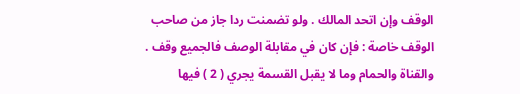الوقف وإن اتحد المالك . ولو تضمنت ردا جاز من صاحب الوقف خاصة : فإن كان في مقابلة الوصف فالجميع وقف . والقناة والحمام وما لا يقبل القسمة يجري ( 2 ) فيها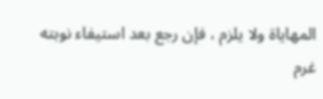المهاياة ولا يلزم ، فإن رجع بعد استيفاء نوبته غرم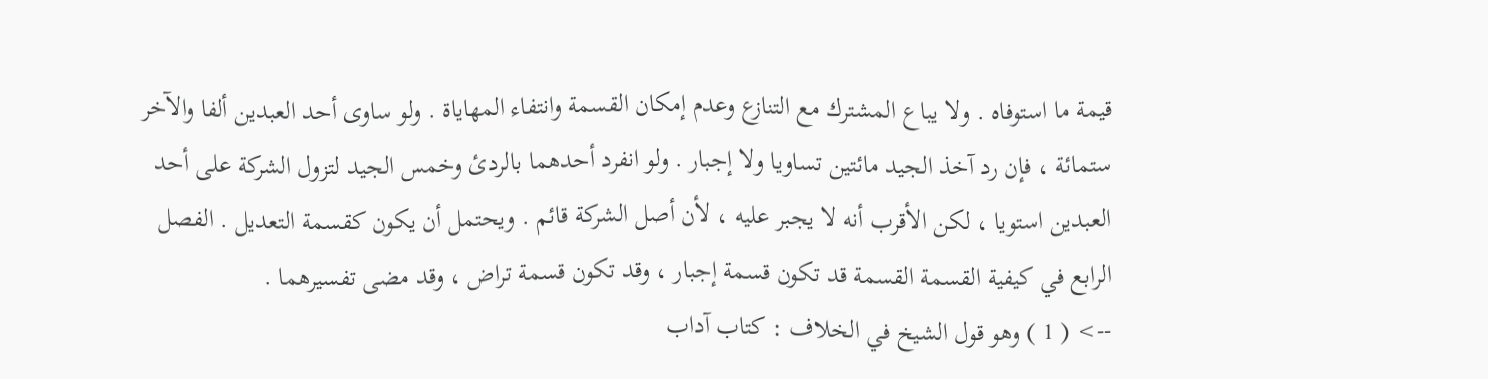قيمة ما استوفاه . ولا يباع المشترك مع التنازع وعدم إمكان القسمة وانتفاء المهاياة . ولو ساوى أحد العبدين ألفا والآخر ستمائة ، فإن رد آخذ الجيد مائتين تساويا ولا إجبار . ولو انفرد أحدهما بالردئ وخمس الجيد لتزول الشركة على أحد العبدين استويا ، لكن الأقرب أنه لا يجبر عليه ، لأن أصل الشركة قائم . ويحتمل أن يكون كقسمة التعديل . الفصل الرابع في كيفية القسمة القسمة قد تكون قسمة إجبار ، وقد تكون قسمة تراض ، وقد مضى تفسيرهما .
--> ( 1 ) وهو قول الشيخ في الخلاف : كتاب آداب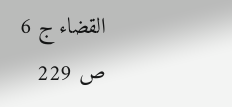القضاء ج 6 ص 229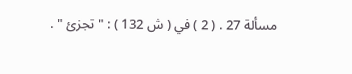مسألة 27 . ( 2 ) في ( ش 132 ) : " تجزئ " .